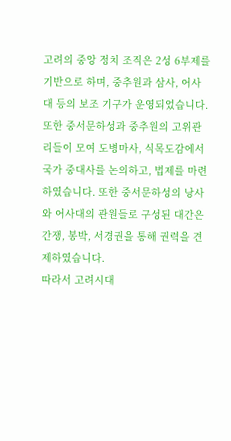고려의 중앙 정치 조직은 2성 6부제를 기반으로 하며, 중추원과 삼사, 어사대 등의 보조 기구가 운영되었습니다. 또한 중서문하성과 중추원의 고위관리들이 모여 도병마사, 식목도감에서 국가 중대사를 논의하고, 법제를 마련하였습니다. 또한 중서문하성의 낭사와 어사대의 관원들로 구성된 대간은 간쟁, 봉박, 서경권을 통해 권력을 견제하였습니다.
따라서 고려시대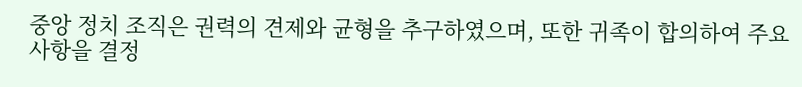중앙 정치 조직은 권력의 견제와 균형을 추구하였으며, 또한 귀족이 합의하여 주요 사항을 결정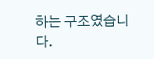하는 구조였습니다.